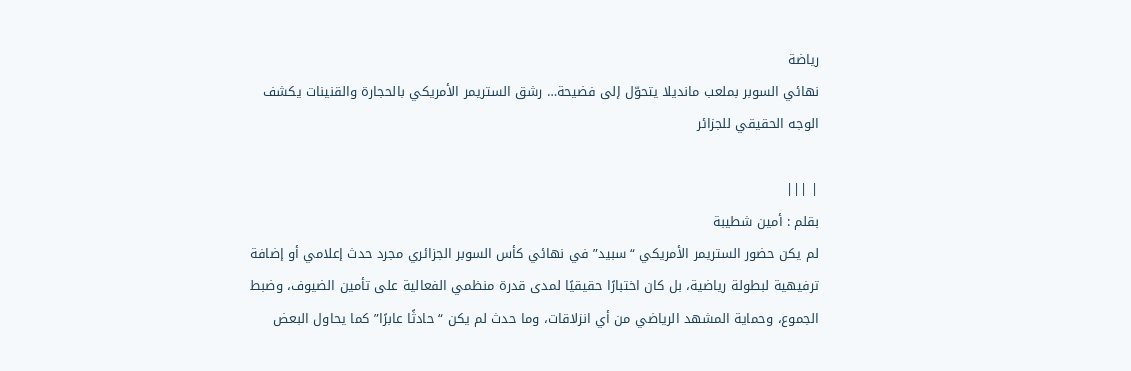رياضة
نهائي السوبر بملعب مانديلا يتحوّل إلى فضيحة… رشق الستريمر الأمريكي بالحجارة والقنينات يكشف الوجه الحقيقي للجزائر

| |||
بقلم : أمين شطيبة
لم يكن حضور الستريمر الأمريكي “سبيد” في نهائي كأس السوبر الجزائري مجرد حدث إعلامي أو إضافة ترفيهية لبطولة رياضية، بل كان اختبارًا حقيقيًا لمدى قدرة منظمي الفعالية على تأمين الضيوف، وضبط الجموع، وحماية المشهد الرياضي من أي انزلاقات، وما حدث لم يكن “حادثًا عابرًا” كما يحاول البعض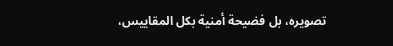تصويره، بل فضيحة أمنية بكل المقاييس،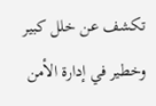تكشف عن خلل كبير وخطير في إدارة الأمن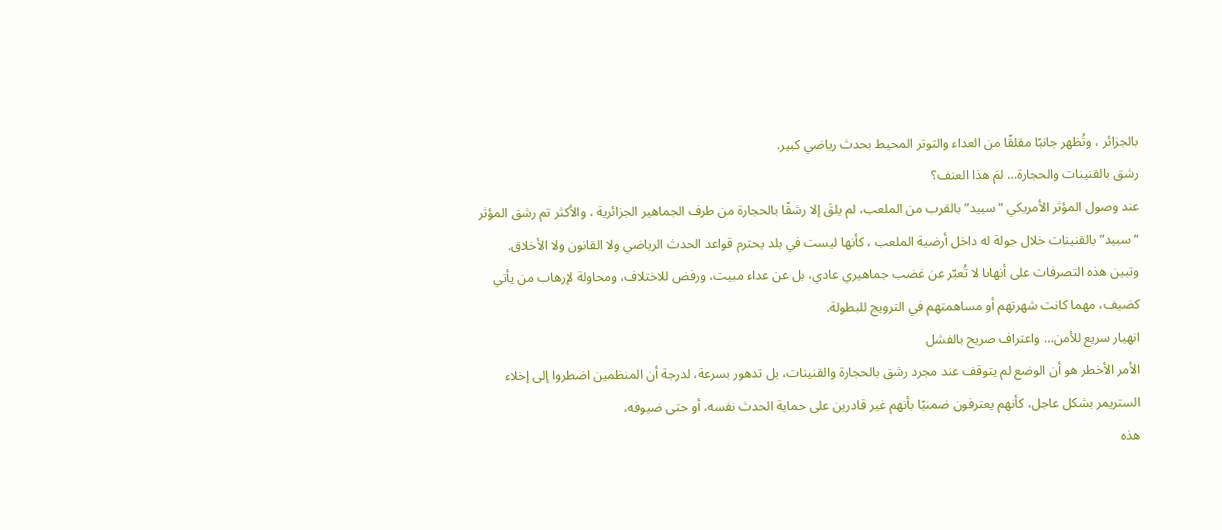بالجزائر ، وتُظهر جانبًا مقلقًا من العداء والتوتر المحيط بحدث رياضي كبير.
رشق بالقنينات والحجارة… لمَ هذا العنف؟
عند وصول المؤثر الأمريكي “سبيد” بالقرب من الملعب، لم يلقَ إلا رشقًا بالحجارة من طرف الجماهير الجزائرية ، والأكثر تم رشق المؤثر “سبيد” بالقنينات خلال جولة له داخل أرضية الملعب ، كأنها ليست في بلد يحترم قواعد الحدث الرياضي ولا القانون ولا الأخلاق.
وتبين هذه التصرفات على أنهاىا لا تُعبّر عن غضب جماهيري عادي، بل عن عداء مبيت، ورفض للاختلاف، ومحاولة لإرهاب من يأتي كضيف، مهما كانت شهرتهم أو مساهمتهم في الترويج للبطولة.
انهيار سريع للأمن… واعتراف صريح بالفشل
الأمر الأخطر هو أن الوضع لم يتوقف عند مجرد رشق بالحجارة والقنينات، بل تدهور بسرعة، لدرجة أن المنظمين اضطروا إلى إخلاء الستريمر بشكل عاجل، كأنهم يعترفون ضمنيًا بأنهم غير قادرين على حماية الحدث نفسه، أو حتى ضيوفه،
هذه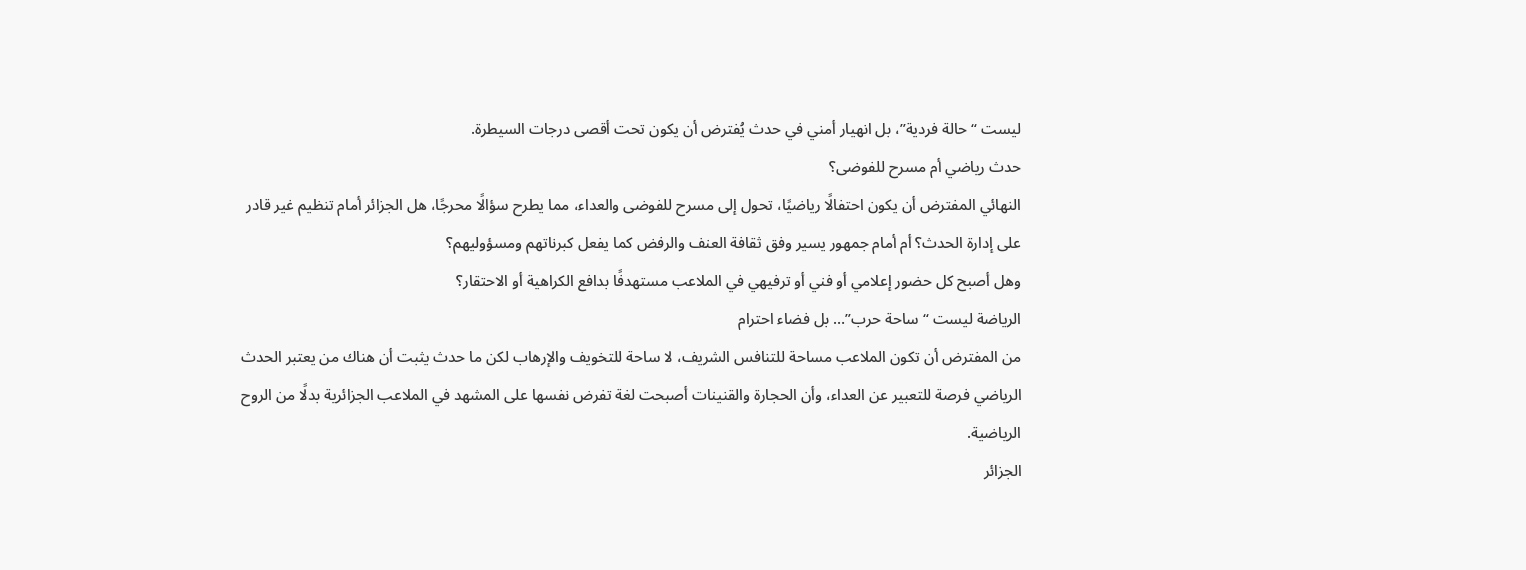ليست “حالة فردية”، بل انهيار أمني في حدث يُفترض أن يكون تحت أقصى درجات السيطرة.
حدث رياضي أم مسرح للفوضى؟
النهائي المفترض أن يكون احتفالًا رياضيًا، تحول إلى مسرح للفوضى والعداء، مما يطرح سؤالًا محرجًا، هل الجزائر أمام تنظيم غير قادر على إدارة الحدث؟ أم أمام جمهور يسير وفق ثقافة العنف والرفض كما يفعل كبرناتهم ومسؤوليهم؟
وهل أصبح كل حضور إعلامي أو فني أو ترفيهي في الملاعب مستهدفًا بدافع الكراهية أو الاحتقار؟
الرياضة ليست “ساحة حرب”… بل فضاء احترام
من المفترض أن تكون الملاعب مساحة للتنافس الشريف، لا ساحة للتخويف والإرهاب لكن ما حدث يثبت أن هناك من يعتبر الحدث الرياضي فرصة للتعبير عن العداء، وأن الحجارة والقنينات أصبحت لغة تفرض نفسها على المشهد في الملاعب الجزائرية بدلًا من الروح الرياضية.
الجزائر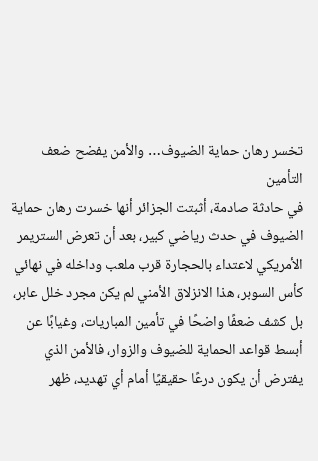تخسر رهان حماية الضيوف… والأمن يفضح ضعف التأمين
في حادثة صادمة، أثبتت الجزائر أنها خسرت رهان حماية الضيوف في حدث رياضي كبير، بعد أن تعرض الستريمر الأمريكي لاعتداء بالحجارة قرب ملعب وداخله في نهائي كأس السوبر، هذا الانزلاق الأمني لم يكن مجرد خلل عابر، بل كشف ضعفًا واضحًا في تأمين المباريات، وغيابًا عن أبسط قواعد الحماية للضيوف والزوار، فالأمن الذي يفترض أن يكون درعًا حقيقيًا أمام أي تهديد، ظهر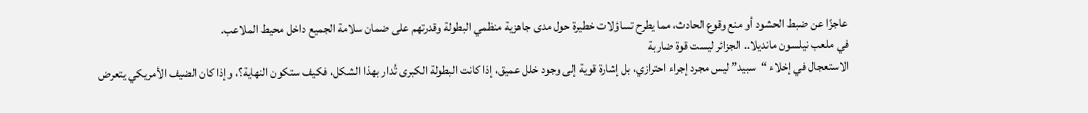عاجزًا عن ضبط الحشود أو منع وقوع الحادث، مما يطرح تساؤلات خطيرة حول مدى جاهزية منظمي البطولة وقدرتهم على ضمان سلامة الجميع داخل محيط الملاعب.
في ملعب نيلسون مانديلا.. الجزائر ليست قوة ضاربة
الاستعجال في إخلاء “سبيد” ليس مجرد إجراء احترازي، بل إشارة قوية إلى وجود خلل عميق، إذا كانت البطولة الكبرى تُدار بهذا الشكل، فكيف ستكون النهاية؟، وإذا كان الضيف الأمريكي يتعرض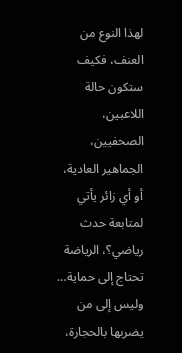لهذا النوع من العنف، فكيف ستكون حالة اللاعبين، الصحفيين، الجماهير العادية، أو أي زائر يأتي لمتابعة حدث رياضي؟، الرياضة تحتاج إلى حماية… وليس إلى من يضربها بالحجارة،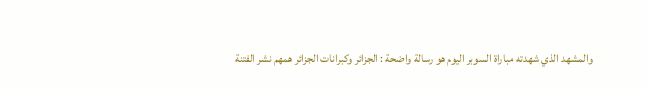والمشهد الذي شهدته مباراة السوبر اليوم هو رسالة واضحة : الجزائر وكبرانات الجزائر همهم نشر الفتنة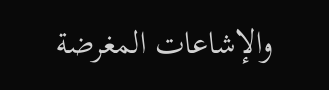والإشاعات المغرضة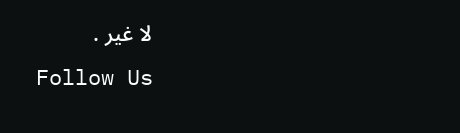لا غير .
Follow Us